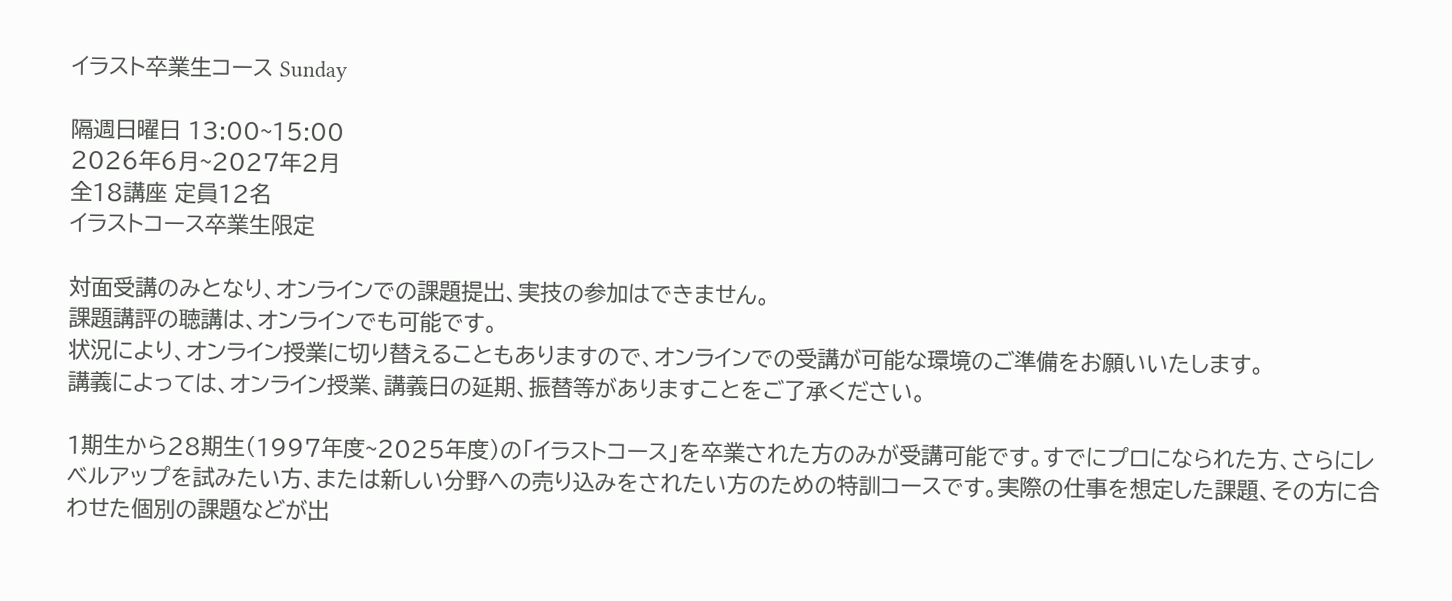イラスト卒業生コース Sunday

隔週日曜日 13:00~15:00
2026年6月~2027年2月
全18講座 定員12名
イラストコース卒業生限定

対面受講のみとなり、オンラインでの課題提出、実技の参加はできません。
課題講評の聴講は、オンラインでも可能です。
状況により、オンライン授業に切り替えることもありますので、オンラインでの受講が可能な環境のご準備をお願いいたします。
講義によっては、オンライン授業、講義日の延期、振替等がありますことをご了承ください。

1期生から28期生(1997年度~2025年度)の「イラストコース」を卒業された方のみが受講可能です。すでにプロになられた方、さらにレベルアップを試みたい方、または新しい分野への売り込みをされたい方のための特訓コースです。実際の仕事を想定した課題、その方に合わせた個別の課題などが出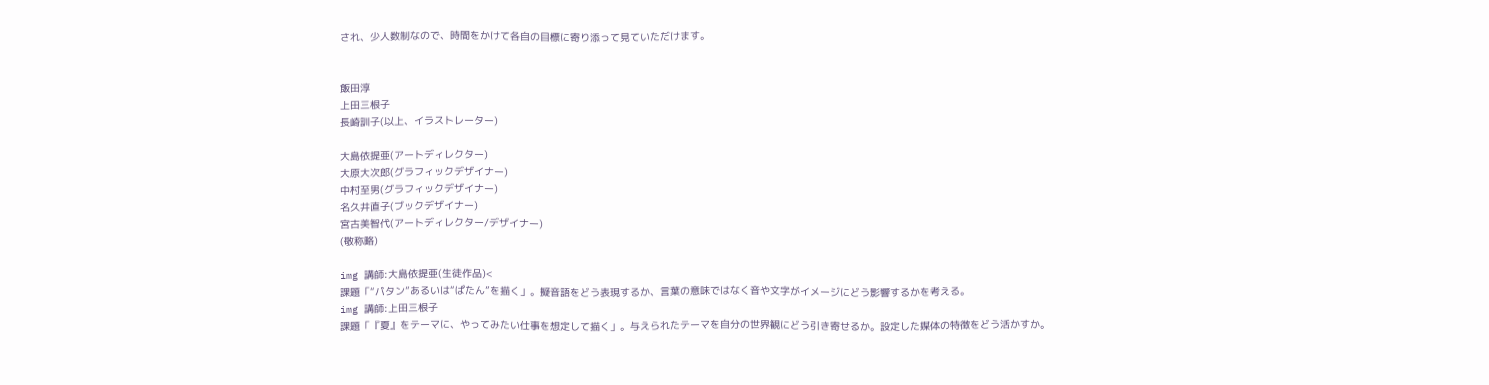され、少人数制なので、時間をかけて各自の目標に寄り添って見ていただけます。


飯田淳
上田三根子
長崎訓子(以上、イラストレーター)

大島依提亜(アートディレクター)
大原大次郎(グラフィックデザイナー)
中村至男(グラフィックデザイナー)
名久井直子(ブックデザイナー)
宮古美智代(アートディレクター/デザイナー)
(敬称略)

img 講師:大島依提亜(生徒作品)<
課題「“パタン”あるいは“ぱたん”を描く」。擬音語をどう表現するか、言葉の意味ではなく音や文字がイメージにどう影響するかを考える。
img 講師:上田三根子
課題「『夏』をテーマに、やってみたい仕事を想定して描く」。与えられたテーマを自分の世界観にどう引き寄せるか。設定した媒体の特徴をどう活かすか。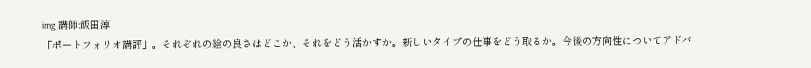img 講師:飯田淳
「ポートフォリオ講評」。それぞれの絵の良さはどこか、それをどう活かすか。新しいタイプの仕事をどう取るか。今後の方向性についてアドバ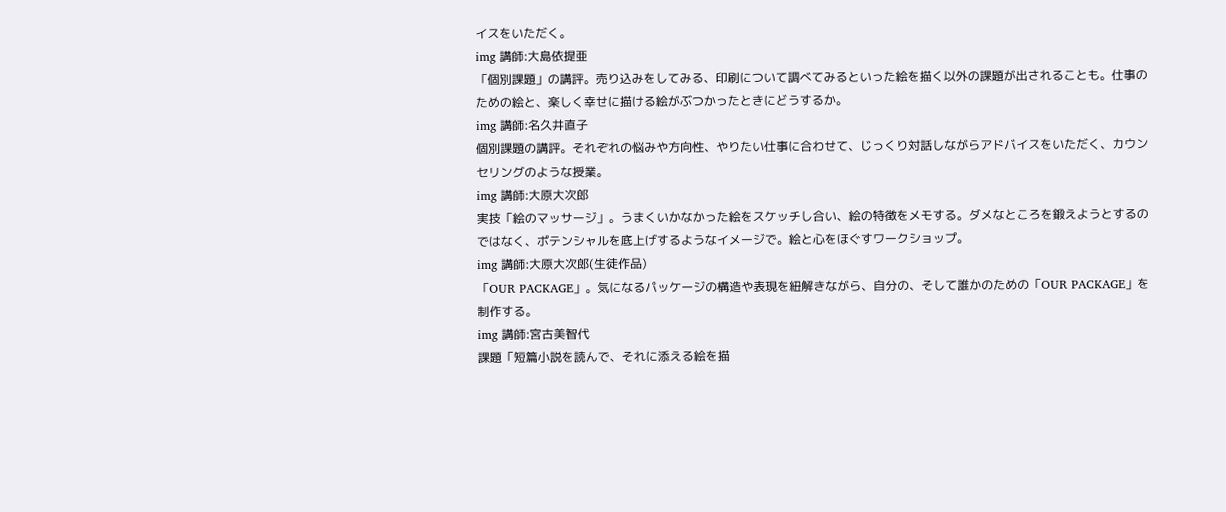イスをいただく。
img 講師:大島依提亜
「個別課題」の講評。売り込みをしてみる、印刷について調べてみるといった絵を描く以外の課題が出されることも。仕事のための絵と、楽しく幸せに描ける絵がぶつかったときにどうするか。
img 講師:名久井直子
個別課題の講評。それぞれの悩みや方向性、やりたい仕事に合わせて、じっくり対話しながらアドバイスをいただく、カウンセリングのような授業。
img 講師:大原大次郎
実技「絵のマッサージ」。うまくいかなかった絵をスケッチし合い、絵の特徴をメモする。ダメなところを鍛えようとするのではなく、ポテンシャルを底上げするようなイメージで。絵と心をほぐすワークショップ。
img 講師:大原大次郎(生徒作品)
「OUR PACKAGE」。気になるパッケージの構造や表現を紐解きながら、自分の、そして誰かのための「OUR PACKAGE」を制作する。
img 講師:宮古美智代
課題「短篇小説を読んで、それに添える絵を描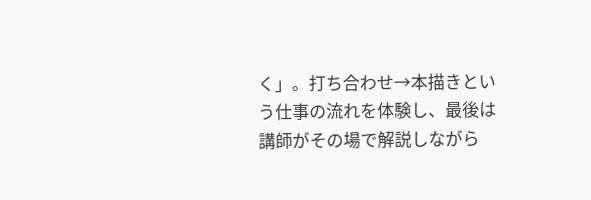く」。打ち合わせ→本描きという仕事の流れを体験し、最後は講師がその場で解説しながら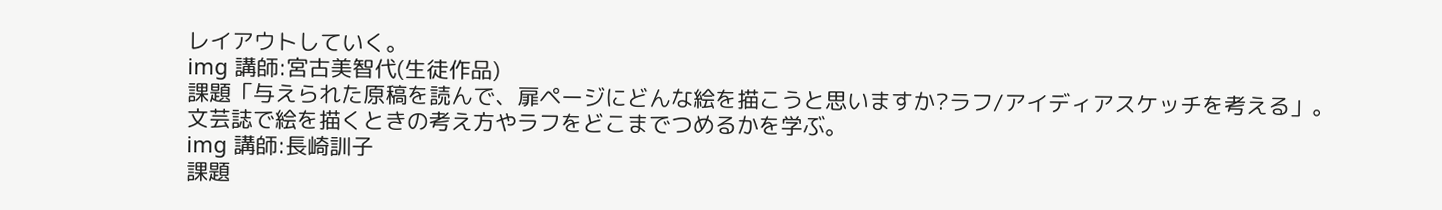レイアウトしていく。
img 講師:宮古美智代(生徒作品)
課題「与えられた原稿を読んで、扉ページにどんな絵を描こうと思いますか?ラフ/アイディアスケッチを考える」。文芸誌で絵を描くときの考え方やラフをどこまでつめるかを学ぶ。
img 講師:長崎訓子
課題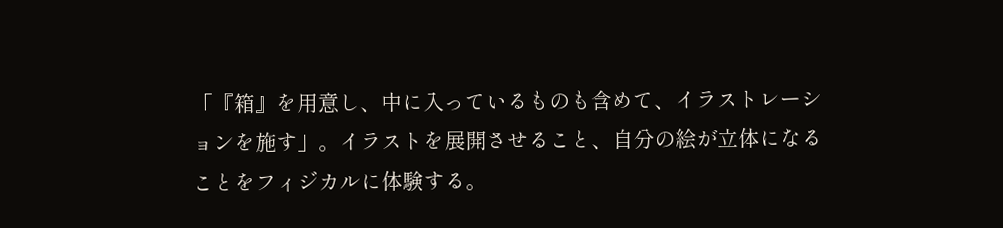「『箱』を用意し、中に入っているものも含めて、イラストレーションを施す」。イラストを展開させること、自分の絵が立体になることをフィジカルに体験する。